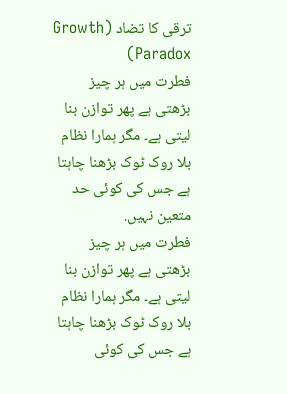ترقی کا تضاد (Growth Paradox)
فطرت میں ہر چیز بڑھتی ہے پھر توازن بنا لیتی ہے۔ مگر ہمارا نظام بلا روک ٹوک بڑھنا چاہتا ہے جس کی کوئی حد متعین نہیں.
فطرت میں ہر چیز بڑھتی ہے پھر توازن بنا لیتی ہے۔ مگر ہمارا نظام بلا روک ٹوک بڑھنا چاہتا ہے جس کی کوئی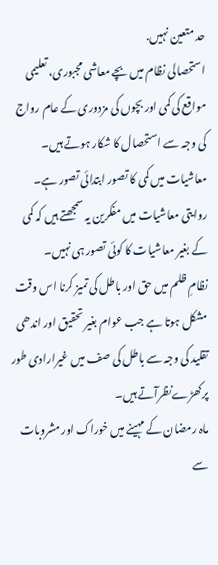حد متعین نہیں.
استحصالی نظام میں بچے معاشی مجبوری، تعلیمی مواقع کی کمی اور بچوں کی مزدوری کے عام رواج کی وجہ سے استحصال کا شکار ہوتے ہیں۔
معاشيات میں کمی کا تصور ابتدائی تصور ہے۔ روایتی معاشیات میں مفکرین یہ سمجھتے ہیں کہ کمی کے بغیر معاشیات کا کوئی تصور ہی نہیں۔
نظامِ ظلم میں حق اور باطل کی تمیز کرنا اس وقت مشکل ہوتا ہے جب عوام بغیر تحقیق اور اندھی تقلید کی وجہ سے باطل کی صف میں غیرارادی طور پرکھڑےنظرآتے ہیں۔
ماہ رمضان کے مہینے میں خوراک اور مشروبات سے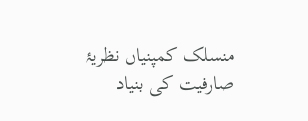منسلک کمپنیاں نظریۂ صارفیت کی بنیاد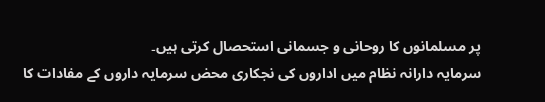پر مسلمانوں کا روحانی و جسمانی استحصال کرتی ہیں۔
سرمایہ دارانہ نظام میں اداروں کی نجکاری محض سرمایہ داروں کے مفادات کا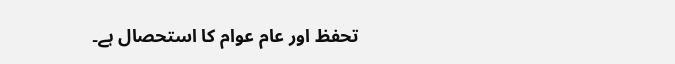تحفظ اور عام عوام کا استحصال ہے۔